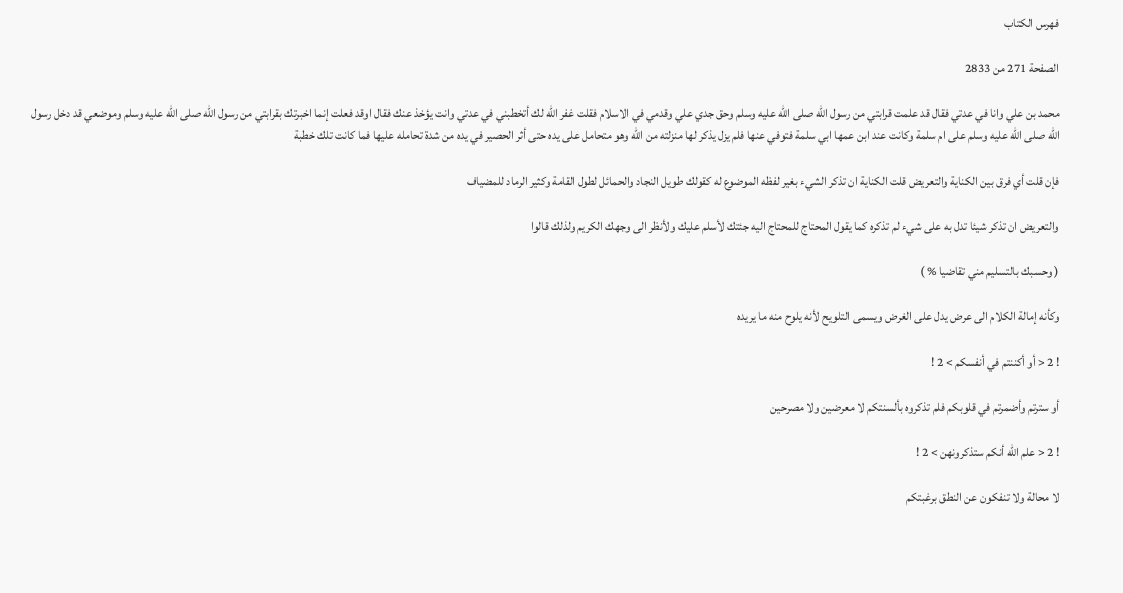فهرس الكتاب

الصفحة 271 من 2833

محمد بن علي وانا في عدتي فقال قد علمت قرابتي من رسول الله صلى الله عليه وسلم وحق جدي علي وقدمي في الاسلام فقلت غفر الله لك أتخطبني في عدتي وانت يؤخذ عنك فقال اوقد فعلت إنما اخبرتك بقرابتي من رسول الله صلى الله عليه وسلم وموضعي قد دخل رسول الله صلى الله عليه وسلم على ام سلمة وكانت عند ابن عمها ابي سلمة فتوفي عنها فلم يزل يذكر لها منزلته من الله وهو متحامل على يده حتى أثر الحصير في يده من شدة تحامله عليها فما كانت تلك خطبة

فإن قلت أي فرق بين الكناية والتعريض قلت الكناية ان تذكر الشيء بغير لفظه الموضوع له كقولك طويل النجاد والحمائل لطول القامة وكثير الرماد للمضياف

والتعريض ان تذكر شيئا تدل به على شيء لم تذكره كما يقول المحتاج للمحتاج اليه جئتك لأسلم عليك ولأنظر الى وجهك الكريم ولذلك قالوا

( وحسبك بالتسليم مني تقاضيا % )

وكأنه إمالة الكلام الى عرض يدل على الغرض ويسمى التلويح لأنه يلوح منه ما يريده

! 2 < أو أكننتم في أنفسكم > 2 !

أو سترتم وأضمرتم في قلوبكم فلم تذكروه بألسنتكم لا معرضين ولا مصرحين

! 2 < علم الله أنكم ستذكرونهن > 2 !

لا محالة ولا تنفكون عن النطق برغبتكم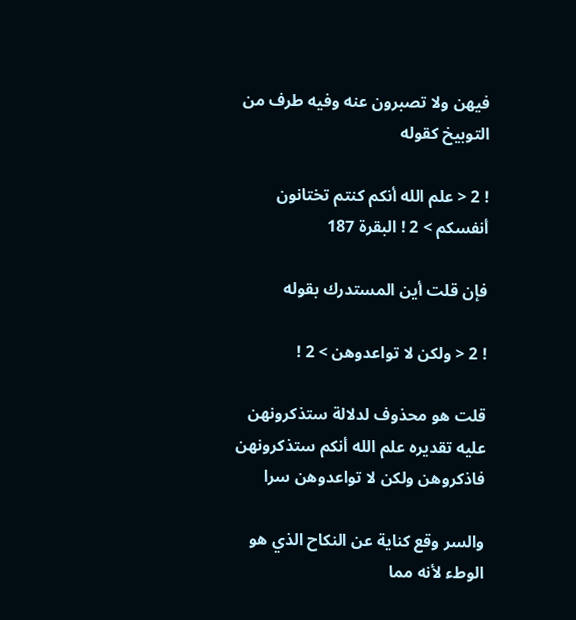فيهن ولا تصبرون عنه وفيه طرف من التوبيخ كقوله

! 2 < علم الله أنكم كنتم تختانون أنفسكم > 2 ! البقرة 187

فإن قلت أين المستدرك بقوله

! 2 < ولكن لا تواعدوهن > 2 !

قلت هو محذوف لدلالة ستذكرونهن عليه تقديره علم الله أنكم ستذكرونهن فاذكروهن ولكن لا تواعدوهن سرا

والسر وقع كناية عن النكاح الذي هو الوطء لأنه مما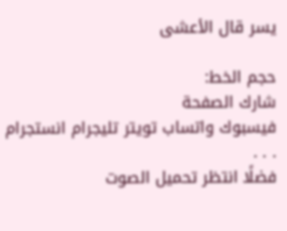يسر قال الأعشى

حجم الخط:
شارك الصفحة
فيسبوك واتساب تويتر تليجرام انستجرام
. . .
فضلًا انتظر تحميل الصوت